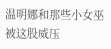温明娜和那些小女巫被这股威压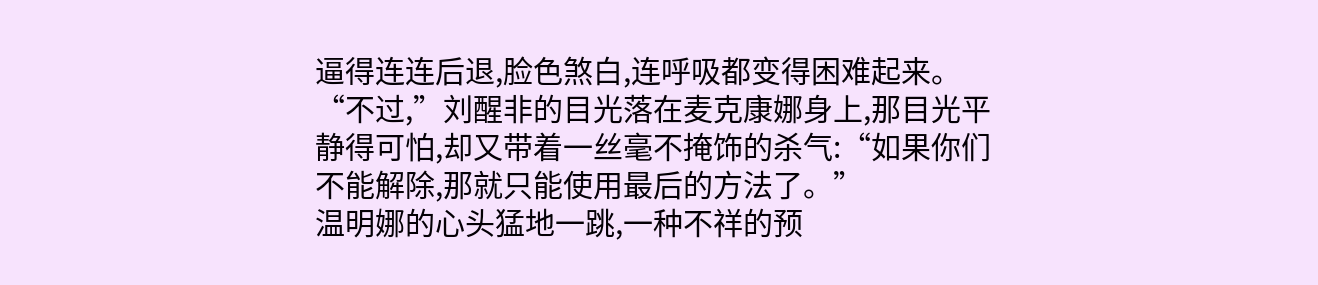逼得连连后退,脸色煞白,连呼吸都变得困难起来。
“不过,”刘醒非的目光落在麦克康娜身上,那目光平静得可怕,却又带着一丝毫不掩饰的杀气:“如果你们不能解除,那就只能使用最后的方法了。”
温明娜的心头猛地一跳,一种不祥的预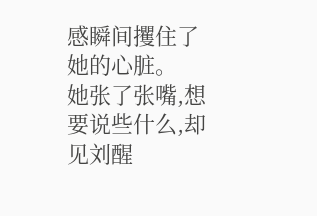感瞬间攫住了她的心脏。
她张了张嘴,想要说些什么,却见刘醒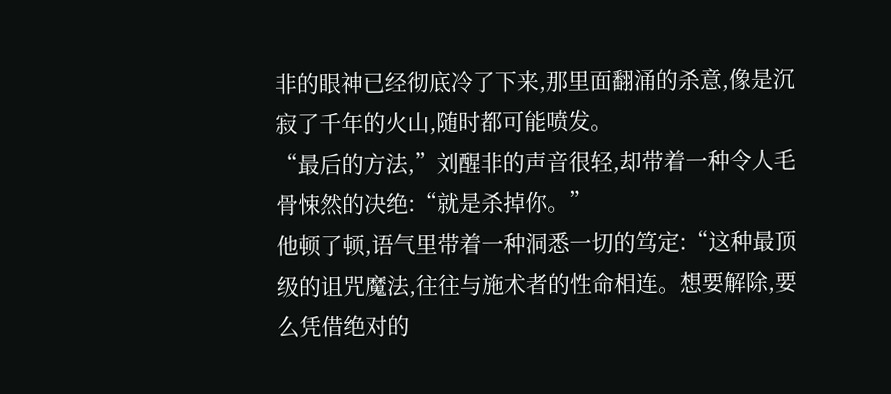非的眼神已经彻底冷了下来,那里面翻涌的杀意,像是沉寂了千年的火山,随时都可能喷发。
“最后的方法,”刘醒非的声音很轻,却带着一种令人毛骨悚然的决绝:“就是杀掉你。”
他顿了顿,语气里带着一种洞悉一切的笃定:“这种最顶级的诅咒魔法,往往与施术者的性命相连。想要解除,要么凭借绝对的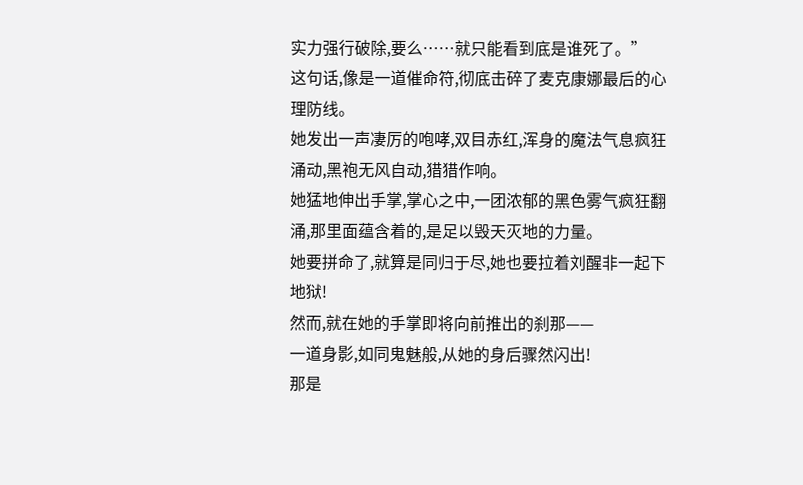实力强行破除,要么……就只能看到底是谁死了。”
这句话,像是一道催命符,彻底击碎了麦克康娜最后的心理防线。
她发出一声凄厉的咆哮,双目赤红,浑身的魔法气息疯狂涌动,黑袍无风自动,猎猎作响。
她猛地伸出手掌,掌心之中,一团浓郁的黑色雾气疯狂翻涌,那里面蕴含着的,是足以毁天灭地的力量。
她要拼命了,就算是同归于尽,她也要拉着刘醒非一起下地狱!
然而,就在她的手掌即将向前推出的刹那——
一道身影,如同鬼魅般,从她的身后骤然闪出!
那是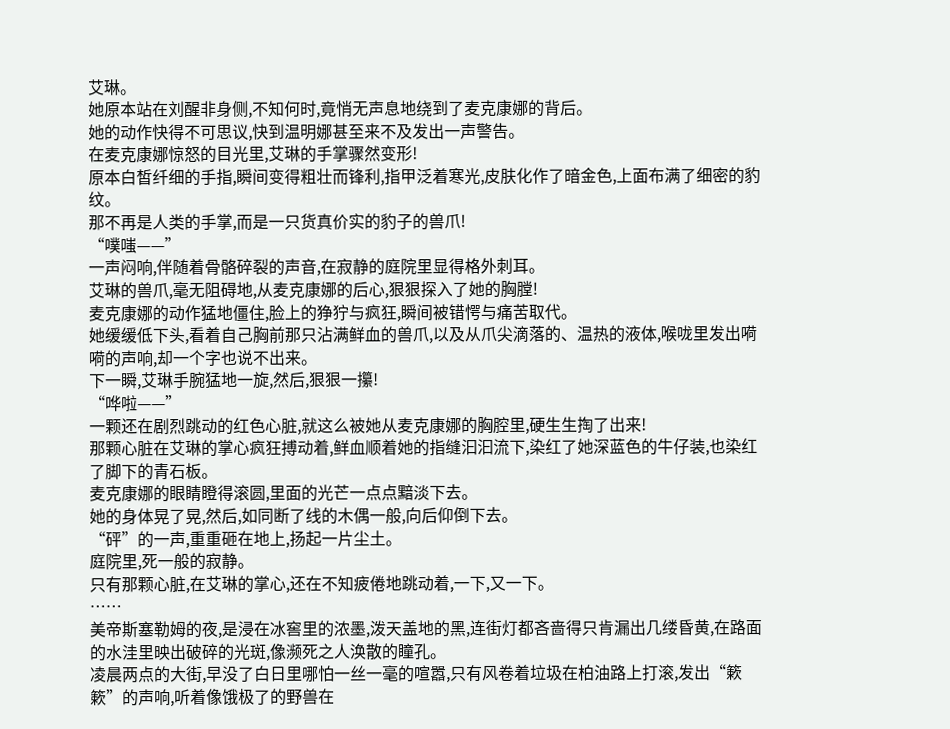艾琳。
她原本站在刘醒非身侧,不知何时,竟悄无声息地绕到了麦克康娜的背后。
她的动作快得不可思议,快到温明娜甚至来不及发出一声警告。
在麦克康娜惊怒的目光里,艾琳的手掌骤然变形!
原本白皙纤细的手指,瞬间变得粗壮而锋利,指甲泛着寒光,皮肤化作了暗金色,上面布满了细密的豹纹。
那不再是人类的手掌,而是一只货真价实的豹子的兽爪!
“噗嗤——”
一声闷响,伴随着骨骼碎裂的声音,在寂静的庭院里显得格外刺耳。
艾琳的兽爪,毫无阻碍地,从麦克康娜的后心,狠狠探入了她的胸膛!
麦克康娜的动作猛地僵住,脸上的狰狞与疯狂,瞬间被错愕与痛苦取代。
她缓缓低下头,看着自己胸前那只沾满鲜血的兽爪,以及从爪尖滴落的、温热的液体,喉咙里发出嗬嗬的声响,却一个字也说不出来。
下一瞬,艾琳手腕猛地一旋,然后,狠狠一攥!
“哗啦——”
一颗还在剧烈跳动的红色心脏,就这么被她从麦克康娜的胸腔里,硬生生掏了出来!
那颗心脏在艾琳的掌心疯狂搏动着,鲜血顺着她的指缝汩汩流下,染红了她深蓝色的牛仔装,也染红了脚下的青石板。
麦克康娜的眼睛瞪得滚圆,里面的光芒一点点黯淡下去。
她的身体晃了晃,然后,如同断了线的木偶一般,向后仰倒下去。
“砰”的一声,重重砸在地上,扬起一片尘土。
庭院里,死一般的寂静。
只有那颗心脏,在艾琳的掌心,还在不知疲倦地跳动着,一下,又一下。
……
美帝斯塞勒姆的夜,是浸在冰窖里的浓墨,泼天盖地的黑,连街灯都吝啬得只肯漏出几缕昏黄,在路面的水洼里映出破碎的光斑,像濒死之人涣散的瞳孔。
凌晨两点的大街,早没了白日里哪怕一丝一毫的喧嚣,只有风卷着垃圾在柏油路上打滚,发出“簌簌”的声响,听着像饿极了的野兽在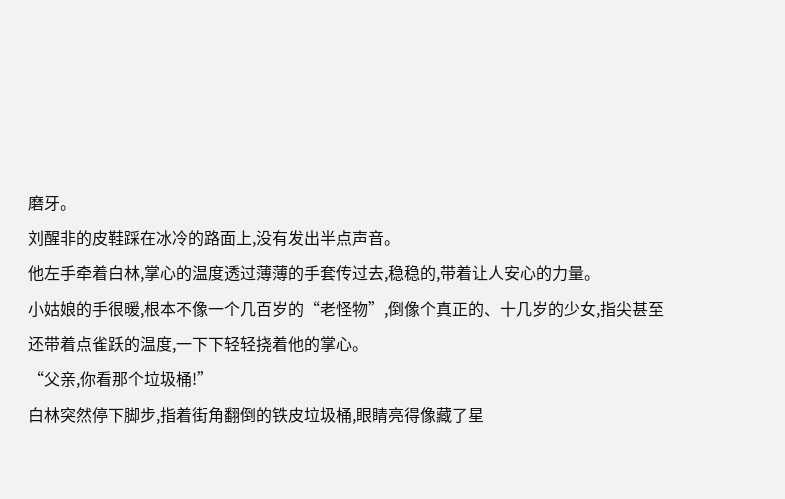磨牙。
刘醒非的皮鞋踩在冰冷的路面上,没有发出半点声音。
他左手牵着白林,掌心的温度透过薄薄的手套传过去,稳稳的,带着让人安心的力量。
小姑娘的手很暖,根本不像一个几百岁的“老怪物”,倒像个真正的、十几岁的少女,指尖甚至还带着点雀跃的温度,一下下轻轻挠着他的掌心。
“父亲,你看那个垃圾桶!”
白林突然停下脚步,指着街角翻倒的铁皮垃圾桶,眼睛亮得像藏了星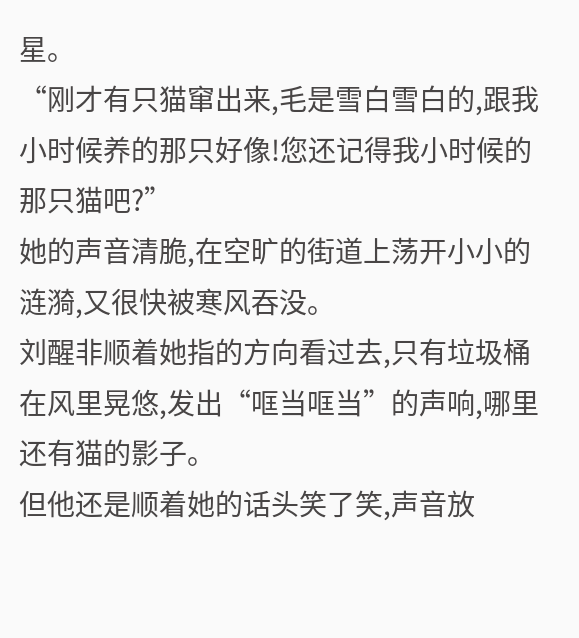星。
“刚才有只猫窜出来,毛是雪白雪白的,跟我小时候养的那只好像!您还记得我小时候的那只猫吧?”
她的声音清脆,在空旷的街道上荡开小小的涟漪,又很快被寒风吞没。
刘醒非顺着她指的方向看过去,只有垃圾桶在风里晃悠,发出“哐当哐当”的声响,哪里还有猫的影子。
但他还是顺着她的话头笑了笑,声音放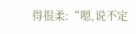得很柔:“嗯,说不定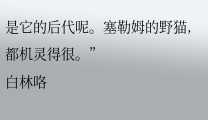是它的后代呢。塞勒姆的野猫,都机灵得很。”
白林咯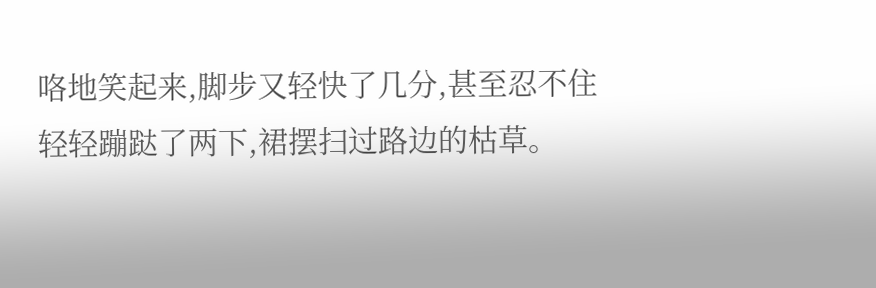咯地笑起来,脚步又轻快了几分,甚至忍不住轻轻蹦跶了两下,裙摆扫过路边的枯草。